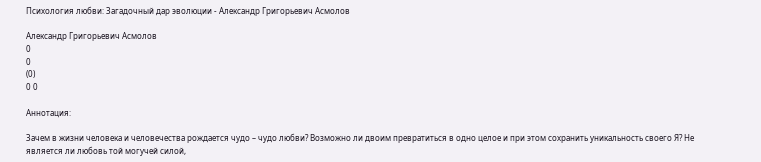Психология любви: Загадочный дар эволюции - Александр Григорьевич Асмолов

Александр Григорьевич Асмолов
0
0
(0)
0 0

Аннотация:

Зачем в жизни человека и человечества рождается чудо – чудо любви? Возможно ли двоим превратиться в одно целое и при этом сохранить уникальность своего Я? Не является ли любовь той могучей силой,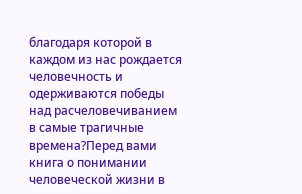благодаря которой в каждом из нас рождается человечность и одерживаются победы над расчеловечиванием в самые трагичные времена?Перед вами книга о понимании человеческой жизни в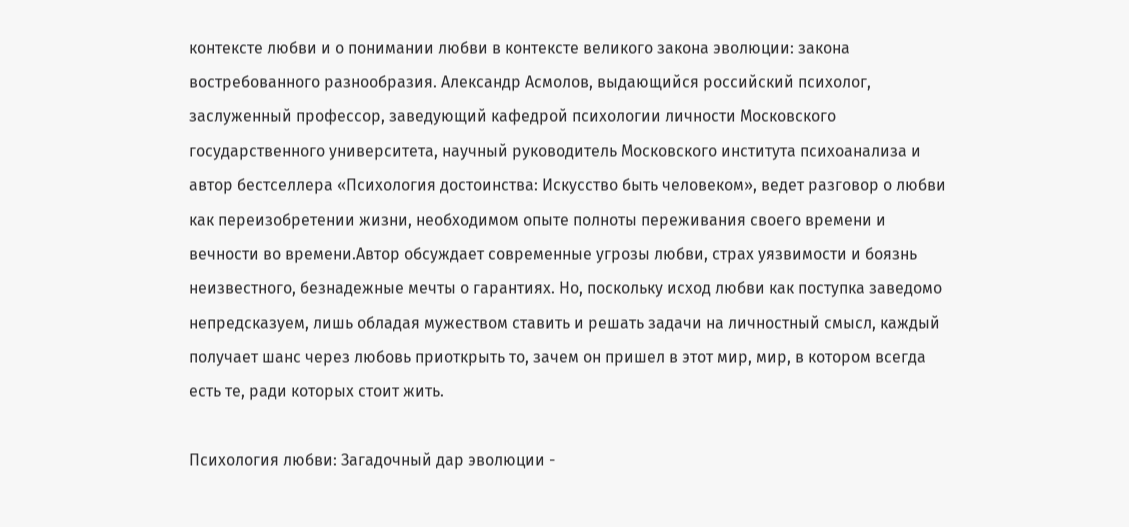контексте любви и о понимании любви в контексте великого закона эволюции: закона востребованного разнообразия. Александр Асмолов, выдающийся российский психолог, заслуженный профессор, заведующий кафедрой психологии личности Московского государственного университета, научный руководитель Московского института психоанализа и автор бестселлера «Психология достоинства: Искусство быть человеком», ведет разговор о любви как переизобретении жизни, необходимом опыте полноты переживания своего времени и вечности во времени.Автор обсуждает современные угрозы любви, страх уязвимости и боязнь неизвестного, безнадежные мечты о гарантиях. Но, поскольку исход любви как поступка заведомо непредсказуем, лишь обладая мужеством ставить и решать задачи на личностный смысл, каждый получает шанс через любовь приоткрыть то, зачем он пришел в этот мир, мир, в котором всегда есть те, ради которых стоит жить.

Психология любви: Загадочный дар эволюции -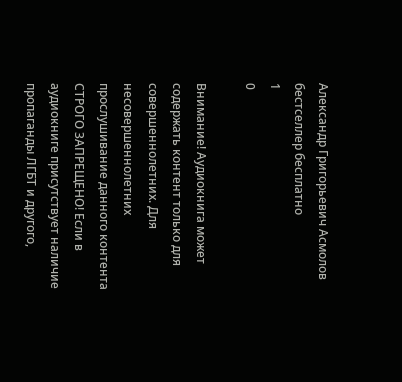Александр Григорьевич Асмолов бестселлер бесплатно
1
0

Внимание! Аудиокнига может содержать контент только для совершеннолетних. Для несовершеннолетних прослушивание данного контента СТРОГО ЗАПРЕЩЕНО! Если в аудиокниге присутствует наличие пропаганды ЛГБТ и другого,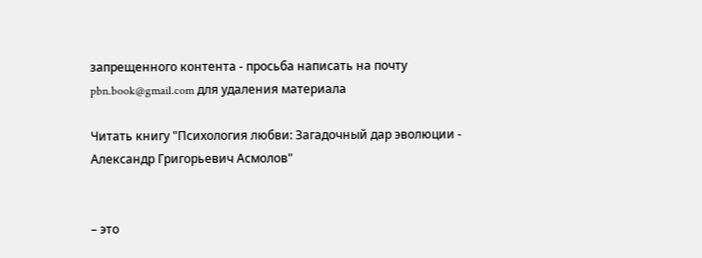запрещенного контента - просьба написать на почту pbn.book@gmail.com для удаления материала

Читать книгу "Психология любви: Загадочный дар эволюции - Александр Григорьевич Асмолов"


– это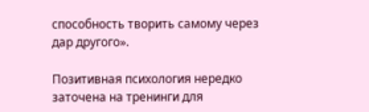способность творить самому через дар другого».

Позитивная психология нередко заточена на тренинги для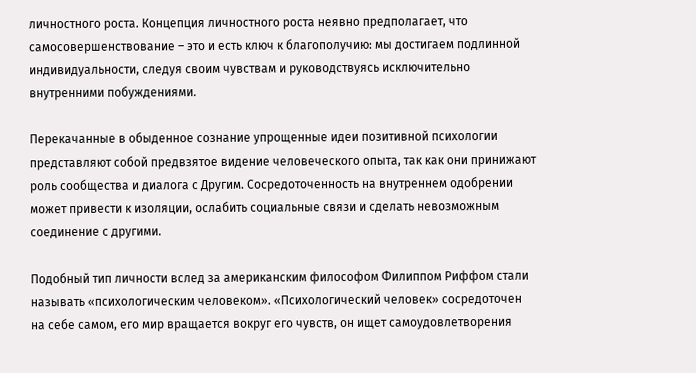личностного роста. Концепция личностного роста неявно предполагает, что самосовершенствование – это и есть ключ к благополучию: мы достигаем подлинной индивидуальности, следуя своим чувствам и руководствуясь исключительно внутренними побуждениями.

Перекачанные в обыденное сознание упрощенные идеи позитивной психологии представляют собой предвзятое видение человеческого опыта, так как они принижают роль сообщества и диалога с Другим. Сосредоточенность на внутреннем одобрении может привести к изоляции, ослабить социальные связи и сделать невозможным соединение с другими.

Подобный тип личности вслед за американским философом Филиппом Риффом стали называть «психологическим человеком». «Психологический человек» сосредоточен на себе самом, его мир вращается вокруг его чувств, он ищет самоудовлетворения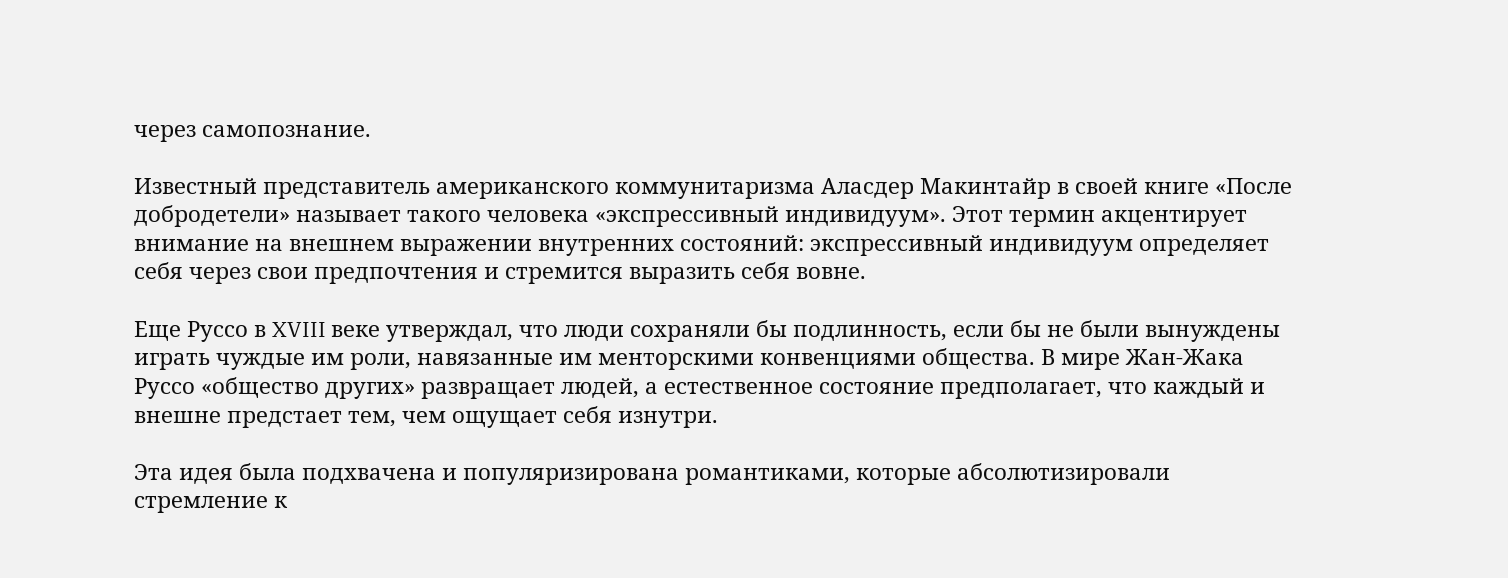через самопознание.

Известный представитель американского коммунитаризма Аласдер Макинтайр в своей книге «После добродетели» называет такого человека «экспрессивный индивидуум». Этот термин акцентирует внимание на внешнем выражении внутренних состояний: экспрессивный индивидуум определяет себя через свои предпочтения и стремится выразить себя вовне.

Еще Руссо в XVIII веке утверждал, что люди сохраняли бы подлинность, если бы не были вынуждены играть чуждые им роли, навязанные им менторскими конвенциями общества. В мире Жан-Жака Руссо «общество других» развращает людей, а естественное состояние предполагает, что каждый и внешне предстает тем, чем ощущает себя изнутри.

Эта идея была подхвачена и популяризирована романтиками, которые абсолютизировали стремление к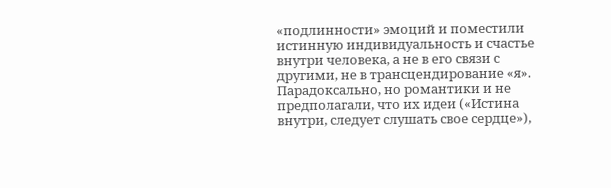«подлинности» эмоций и поместили истинную индивидуальность и счастье внутри человека, а не в его связи с другими, не в трансцендирование «я». Парадоксально, но романтики и не предполагали, что их идеи («Истина внутри, следует слушать свое сердце»),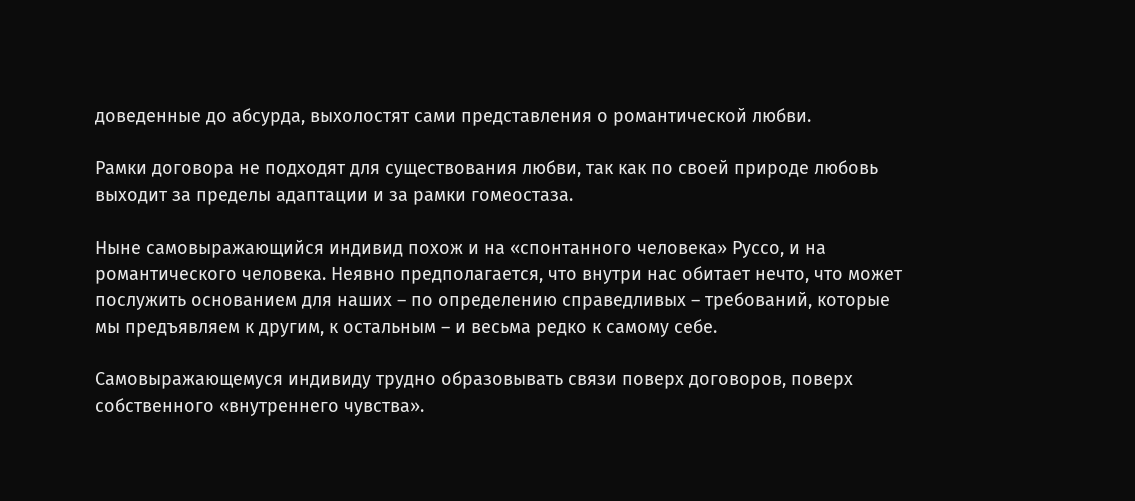доведенные до абсурда, выхолостят сами представления о романтической любви.

Рамки договора не подходят для существования любви, так как по своей природе любовь выходит за пределы адаптации и за рамки гомеостаза.

Ныне самовыражающийся индивид похож и на «спонтанного человека» Руссо, и на романтического человека. Неявно предполагается, что внутри нас обитает нечто, что может послужить основанием для наших – по определению справедливых – требований, которые мы предъявляем к другим, к остальным – и весьма редко к самому себе.

Самовыражающемуся индивиду трудно образовывать связи поверх договоров, поверх собственного «внутреннего чувства».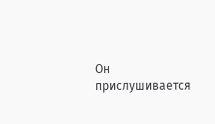Он прислушивается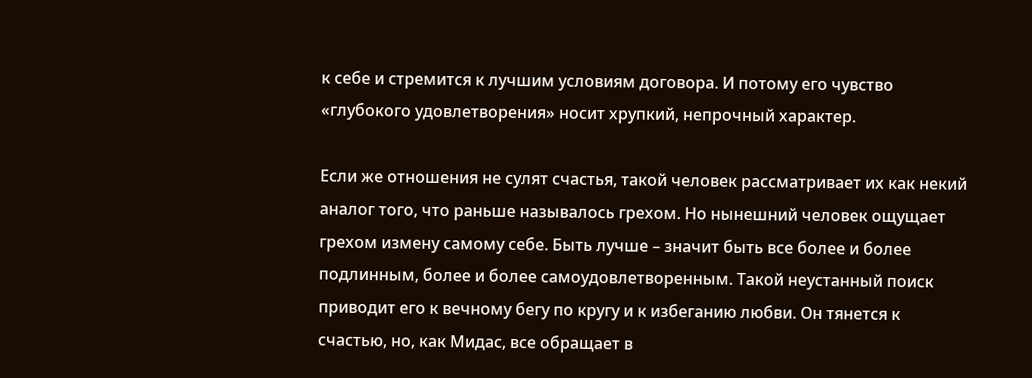к себе и стремится к лучшим условиям договора. И потому его чувство «глубокого удовлетворения» носит хрупкий, непрочный характер.

Если же отношения не сулят счастья, такой человек рассматривает их как некий аналог того, что раньше называлось грехом. Но нынешний человек ощущает грехом измену самому себе. Быть лучше – значит быть все более и более подлинным, более и более самоудовлетворенным. Такой неустанный поиск приводит его к вечному бегу по кругу и к избеганию любви. Он тянется к счастью, но, как Мидас, все обращает в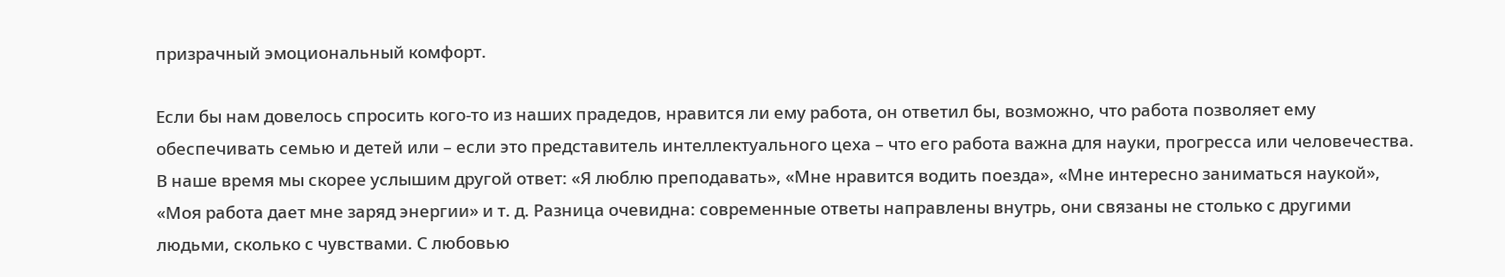призрачный эмоциональный комфорт.

Если бы нам довелось спросить кого-то из наших прадедов, нравится ли ему работа, он ответил бы, возможно, что работа позволяет ему обеспечивать семью и детей или – если это представитель интеллектуального цеха – что его работа важна для науки, прогресса или человечества. В наше время мы скорее услышим другой ответ: «Я люблю преподавать», «Мне нравится водить поезда», «Мне интересно заниматься наукой», «Моя работа дает мне заряд энергии» и т. д. Разница очевидна: современные ответы направлены внутрь, они связаны не столько с другими людьми, сколько с чувствами. С любовью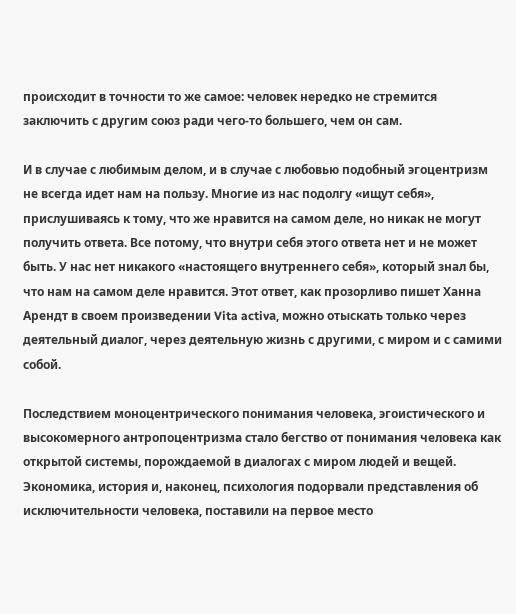происходит в точности то же самое: человек нередко не стремится заключить с другим союз ради чего-то большего, чем он сам.

И в случае с любимым делом, и в случае с любовью подобный эгоцентризм не всегда идет нам на пользу. Многие из нас подолгу «ищут себя», прислушиваясь к тому, что же нравится на самом деле, но никак не могут получить ответа. Все потому, что внутри себя этого ответа нет и не может быть. У нас нет никакого «настоящего внутреннего себя», который знал бы, что нам на самом деле нравится. Этот ответ, как прозорливо пишет Ханна Арендт в своем произведении Vita activа, можно отыскать только через деятельный диалог, через деятельную жизнь с другими, с миром и с самими собой.

Последствием моноцентрического понимания человека, эгоистического и высокомерного антропоцентризма стало бегство от понимания человека как открытой системы, порождаемой в диалогах с миром людей и вещей. Экономика, история и, наконец, психология подорвали представления об исключительности человека, поставили на первое место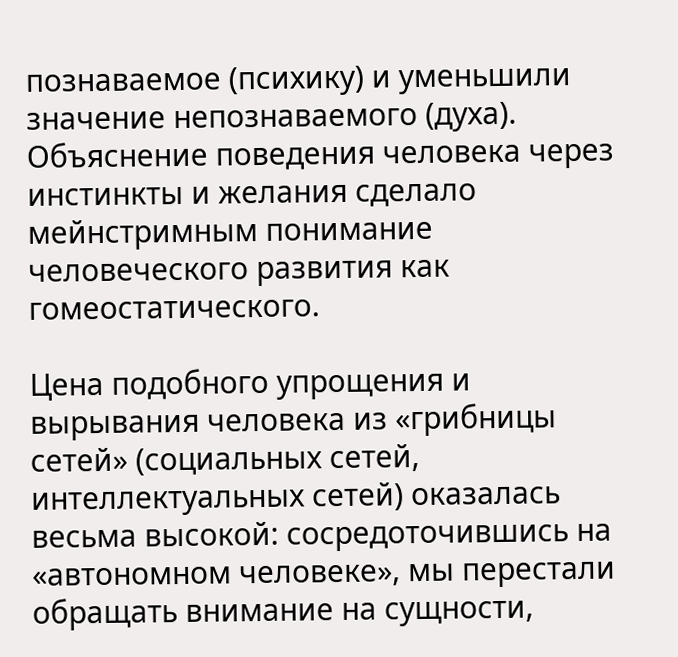познаваемое (психику) и уменьшили значение непознаваемого (духа). Объяснение поведения человека через инстинкты и желания сделало мейнстримным понимание человеческого развития как гомеостатического.

Цена подобного упрощения и вырывания человека из «грибницы сетей» (социальных сетей, интеллектуальных сетей) оказалась весьма высокой: сосредоточившись на «автономном человеке», мы перестали обращать внимание на сущности,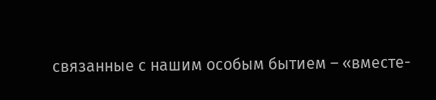связанные с нашим особым бытием – «вместе-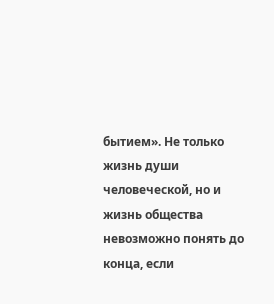бытием». Не только жизнь души человеческой, но и жизнь общества невозможно понять до конца, если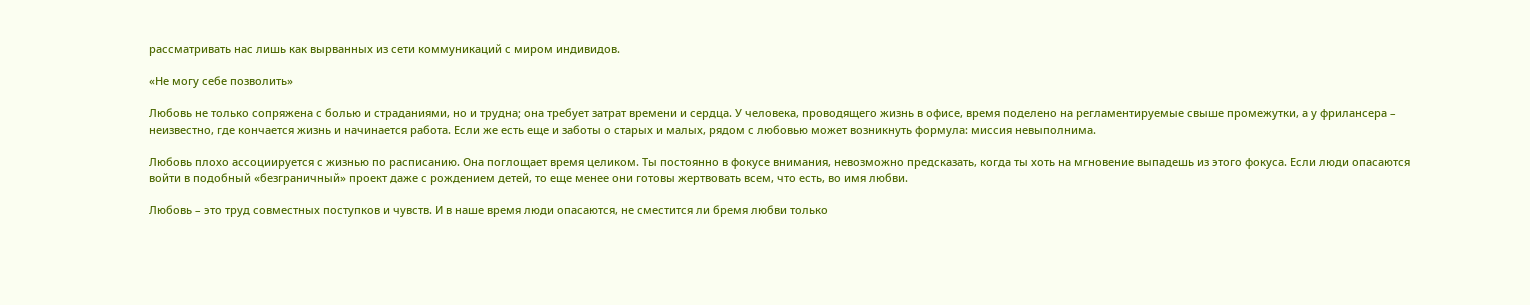рассматривать нас лишь как вырванных из сети коммуникаций с миром индивидов.

«Не могу себе позволить»

Любовь не только сопряжена с болью и страданиями, но и трудна; она требует затрат времени и сердца. У человека, проводящего жизнь в офисе, время поделено на регламентируемые свыше промежутки, а у фрилансера – неизвестно, где кончается жизнь и начинается работа. Если же есть еще и заботы о старых и малых, рядом с любовью может возникнуть формула: миссия невыполнима.

Любовь плохо ассоциируется с жизнью по расписанию. Она поглощает время целиком. Ты постоянно в фокусе внимания, невозможно предсказать, когда ты хоть на мгновение выпадешь из этого фокуса. Если люди опасаются войти в подобный «безграничный» проект даже с рождением детей, то еще менее они готовы жертвовать всем, что есть, во имя любви.

Любовь – это труд совместных поступков и чувств. И в наше время люди опасаются, не сместится ли бремя любви только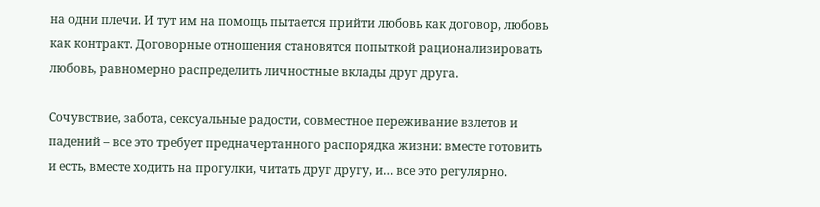на одни плечи. И тут им на помощь пытается прийти любовь как договор, любовь как контракт. Договорные отношения становятся попыткой рационализировать любовь, равномерно распределить личностные вклады друг друга.

Сочувствие, забота, сексуальные радости, совместное переживание взлетов и падений – все это требует предначертанного распорядка жизни: вместе готовить и есть, вместе ходить на прогулки, читать друг другу, и… все это регулярно.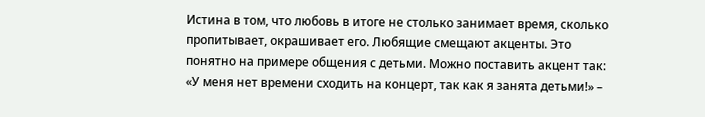Истина в том, что любовь в итоге не столько занимает время, сколько пропитывает, окрашивает его. Любящие смещают акценты. Это понятно на примере общения с детьми. Можно поставить акцент так: «У меня нет времени сходить на концерт, так как я занята детьми!» –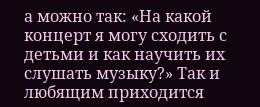а можно так: «На какой концерт я могу сходить с детьми и как научить их слушать музыку?» Так и любящим приходится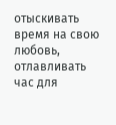отыскивать время на свою любовь, отлавливать час для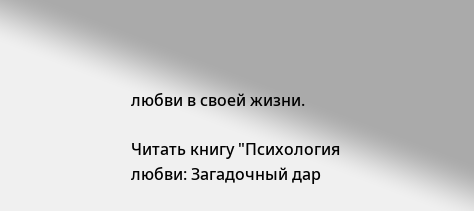любви в своей жизни.

Читать книгу "Психология любви: Загадочный дар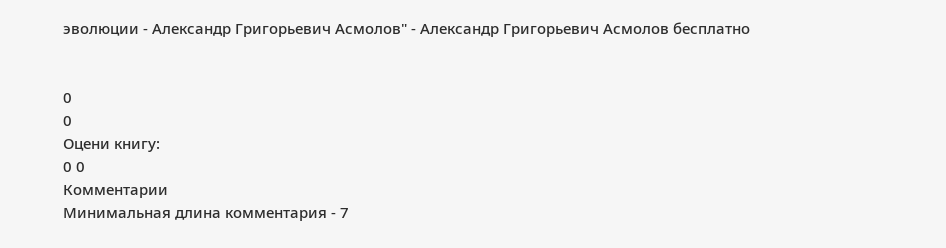эволюции - Александр Григорьевич Асмолов" - Александр Григорьевич Асмолов бесплатно


0
0
Оцени книгу:
0 0
Комментарии
Минимальная длина комментария - 7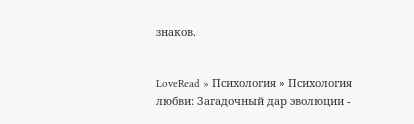знаков.


LoveRead » Психология » Психология любви: Загадочный дар эволюции -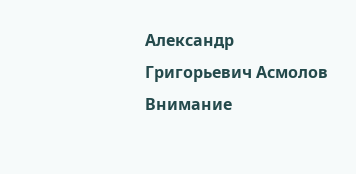Александр Григорьевич Асмолов
Внимание